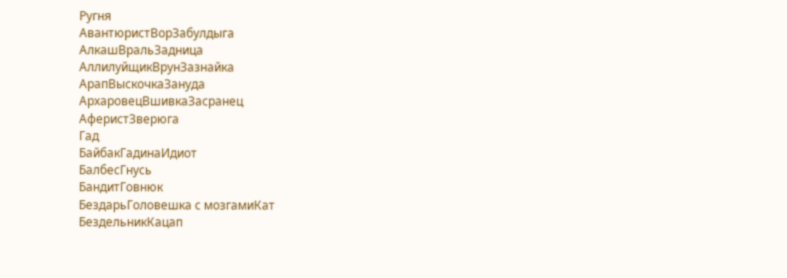Ругня
АвантюристВорЗабулдыга
АлкашВральЗадница
АллилуйщикВрунЗазнайка
АрапВыскочкаЗануда
АрхаровецВшивкаЗасранец
АферистЗверюга
Гад
БайбакГадинаИдиот
БалбесГнусь
БандитГовнюк
БездарьГоловешка с мозгамиКат
БездельникКацап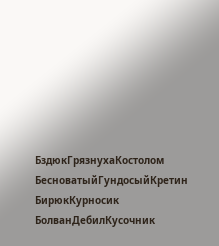БздюкГрязнухаКостолом
БесноватыйГундосыйКретин
БирюкКурносик
БолванДебилКусочник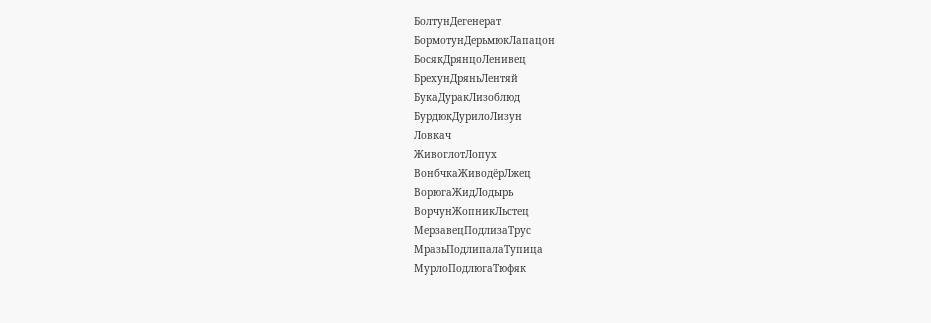БолтунДегенерат
БормотунДерьмюкЛапацон
БосякДрянцоЛенивец
БрехунДряньЛентяй
БукаДуракЛизоблюд
БурдюкДурилоЛизун
Ловкач
ЖивоглотЛопух
ВонбчкаЖиводёрЛжец
ВорюгаЖидЛодырь
ВорчунЖопникЛьстец
МерзавецПодлизаТрус
МразьПодлипалаТупица
МурлоПодлюгаТюфяк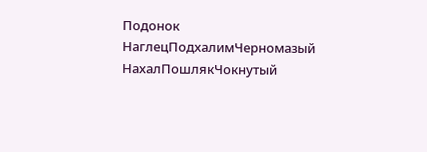Подонок
НаглецПодхалимЧерномазый
НахалПошлякЧокнутый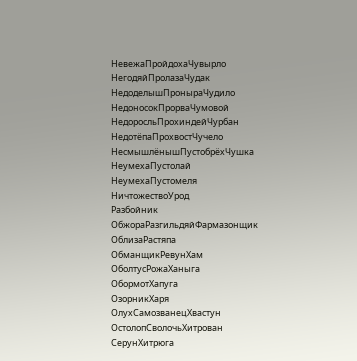НевежаПройдохаЧувырло
НегодяйПролазаЧудак
НедоделышПроныраЧудило
НедоносокПрорваЧумовой
НедоросльПрохиндейЧурбан
НедотёпаПрохвостЧучело
НесмышлёнышПустобрёхЧушка
НеумехаПустолай
НеумехаПустомеля
НичтожествоУрод
Разбойник
ОбжораРазгильдяйФармазонщик
ОблизаРастяпа
ОбманщикРевунХам
ОболтусРожаХаныга
ОбормотХапуга
ОзорникХаря
ОлухСамозванецХвастун
ОстолопСволочьХитрован
СерунХитрюга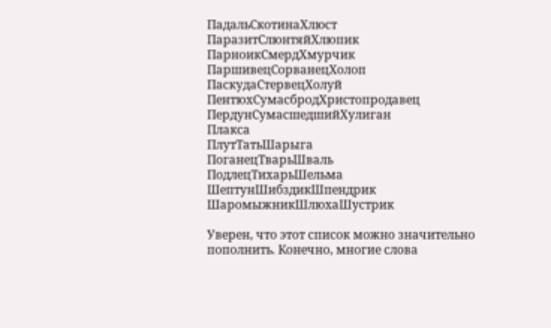ПадальСкотинаХлюст
ПаразитСлюнтяйХлюпик
ПарноикСмердХмурчик
ПаршивецСорванецХолоп
ПаскудаСтервецХолуй
ПентюхСумасбродХристопродавец
ПердунСумасшедшийХулиган
Плакса
ПлутТатьШарыга
ПоганецТварьШваль
ПодлецТихарьШельма
ШептунШибздикШпендрик
ШаромыжникШлюхаШустрик

Уверен, что этот список можно значительно пополнить. Конечно, многие слова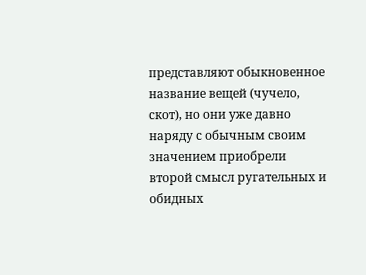представляют обыкновенное название вещей (чучело, скот), но они уже давно наряду с обычным своим значением приобрели второй смысл ругательных и обидных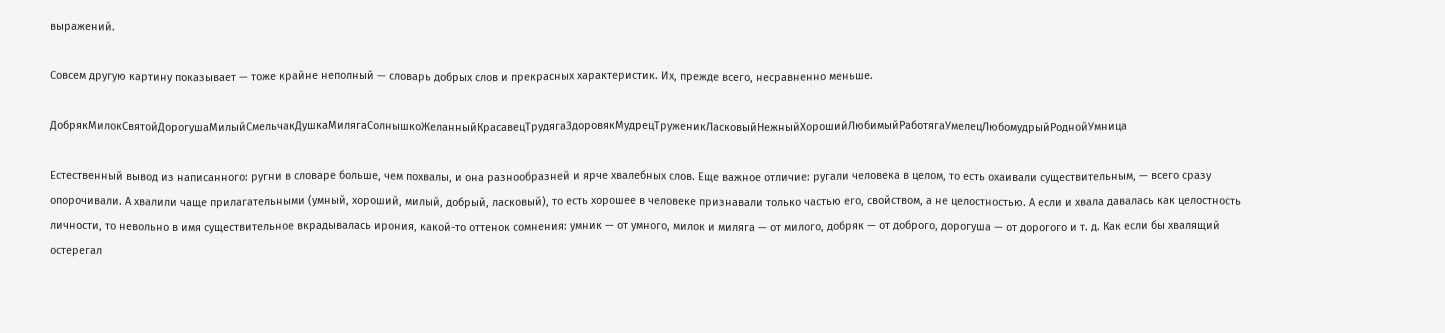выражений.

Совсем другую картину показывает — тоже крайне неполный — словарь добрых слов и прекрасных характеристик. Их, прежде всего, несравненно меньше.

ДобрякМилокСвятойДорогушаМилыйСмельчакДушкаМилягаСолнышкоЖеланныйКрасавецТрудягаЗдоровякМудрецТруженикЛасковыйНежныйХорошийЛюбимыйРаботягаУмелецЛюбомудрыйРоднойУмница

Естественный вывод из написанного: ругни в словаре больше, чем похвалы, и она разнообразней и ярче хвалебных слов. Еще важное отличие: ругали человека в целом, то есть охаивали существительным, — всего сразу опорочивали. А хвалили чаще прилагательными (умный, хороший, милый, добрый, ласковый), то есть хорошее в человеке признавали только частью его, свойством, а не целостностью. А если и хвала давалась как целостность личности, то невольно в имя существительное вкрадывалась ирония, какой-то оттенок сомнения: умник — от умного, милок и миляга — от милого, добряк — от доброго, дорогуша — от дорогого и т. д. Как если бы хвалящий остерегал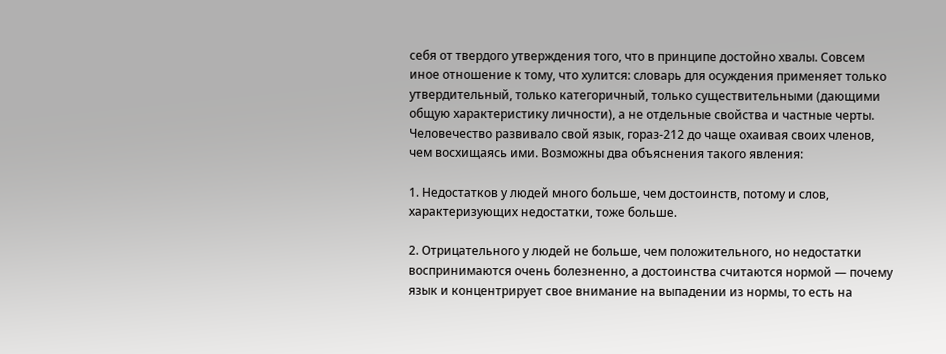себя от твердого утверждения того, что в принципе достойно хвалы. Совсем иное отношение к тому, что хулится: словарь для осуждения применяет только утвердительный, только категоричный, только существительными (дающими общую характеристику личности), а не отдельные свойства и частные черты. Человечество развивало свой язык, гораз-212 до чаще охаивая своих членов, чем восхищаясь ими. Возможны два объяснения такого явления:

1. Недостатков у людей много больше, чем достоинств, потому и слов, характеризующих недостатки, тоже больше.

2. Отрицательного у людей не больше, чем положительного, но недостатки воспринимаются очень болезненно, а достоинства считаются нормой — почему язык и концентрирует свое внимание на выпадении из нормы, то есть на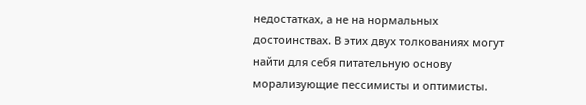недостатках, а не на нормальных достоинствах. В этих двух толкованиях могут найти для себя питательную основу морализующие пессимисты и оптимисты.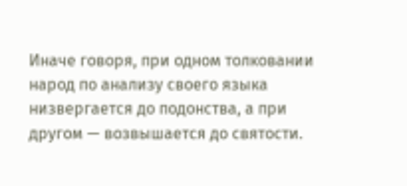Иначе говоря, при одном толковании народ по анализу своего языка низвергается до подонства, а при другом — возвышается до святости.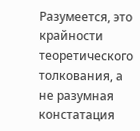Разумеется, это крайности теоретического толкования, а не разумная констатация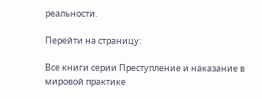реальности.

Перейти на страницу:

Все книги серии Преступление и наказание в мировой практике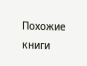Похожие книги